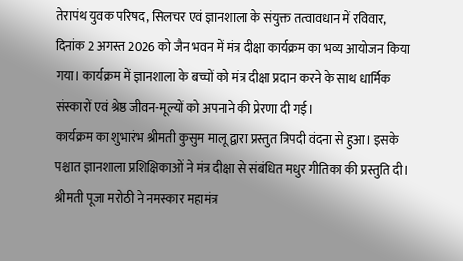तेरापंथ युवक परिषद, सिलचर एवं ज्ञानशाला के संयुक्त तत्वावधान में रविवार, दिनांक 2 अगस्त 2026 को जैन भवन में मंत्र दीक्षा कार्यक्रम का भव्य आयोजन किया गया। कार्यक्रम में ज्ञानशाला के बच्चों को मंत्र दीक्षा प्रदान करने के साथ धार्मिक संस्कारों एवं श्रेष्ठ जीवन-मूल्यों को अपनाने की प्रेरणा दी गई।
कार्यक्रम का शुभारंभ श्रीमती कुसुम मालू द्वारा प्रस्तुत त्रिपदी वंदना से हुआ। इसके पश्चात ज्ञानशाला प्रशिक्षिकाओं ने मंत्र दीक्षा से संबंधित मधुर गीतिका की प्रस्तुति दी। श्रीमती पूजा मरोठी ने नमस्कार महामंत्र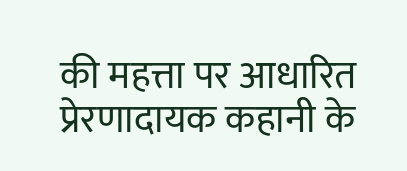की महत्ता पर आधारित प्रेरणादायक कहानी के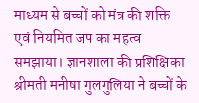माध्यम से बच्चों को मंत्र की शक्ति एवं नियमित जप का महत्व समझाया। ज्ञानशाला की प्रशिक्षिका श्रीमती मनीषा गुलगुलिया ने बच्चों के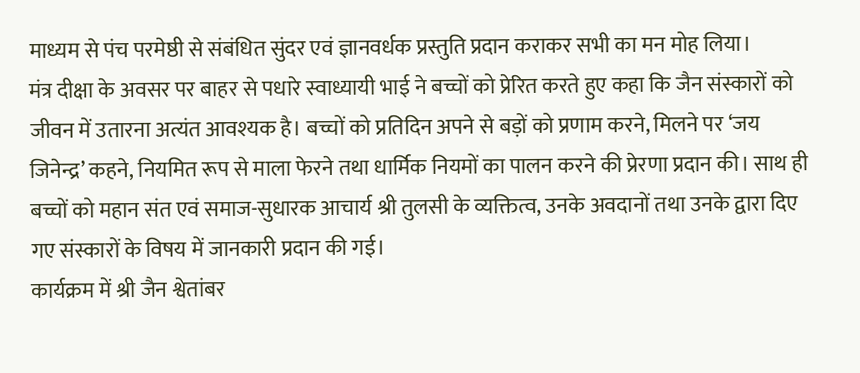माध्यम से पंच परमेष्ठी से संबंधित सुंदर एवं ज्ञानवर्धक प्रस्तुति प्रदान कराकर सभी का मन मोह लिया।
मंत्र दीक्षा के अवसर पर बाहर से पधारे स्वाध्यायी भाई ने बच्चों को प्रेरित करते हुए कहा कि जैन संस्कारों को जीवन में उतारना अत्यंत आवश्यक है। बच्चों को प्रतिदिन अपने से बड़ों को प्रणाम करने, मिलने पर ‘जय जिनेन्द्र’ कहने, नियमित रूप से माला फेरने तथा धार्मिक नियमों का पालन करने की प्रेरणा प्रदान की। साथ ही बच्चों को महान संत एवं समाज-सुधारक आचार्य श्री तुलसी के व्यक्तित्व, उनके अवदानों तथा उनके द्वारा दिए गए संस्कारों के विषय में जानकारी प्रदान की गई।
कार्यक्रम में श्री जैन श्वेतांबर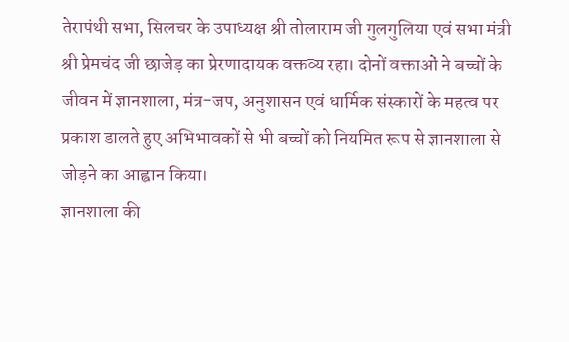तेरापंथी सभा, सिलचर के उपाध्यक्ष श्री तोलाराम जी गुलगुलिया एवं सभा मंत्री श्री प्रेमचंद जी छाजेड़ का प्रेरणादायक वक्तव्य रहा। दोनों वक्ताओं ने बच्चों के जीवन में ज्ञानशाला, मंत्र-जप, अनुशासन एवं धार्मिक संस्कारों के महत्व पर प्रकाश डालते हुए अभिभावकों से भी बच्चों को नियमित रूप से ज्ञानशाला से जोड़ने का आह्वान किया।
ज्ञानशाला की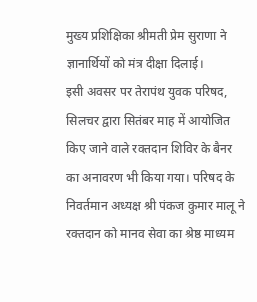मुख्य प्रशिक्षिका श्रीमती प्रेम सुराणा ने ज्ञानार्थियों को मंत्र दीक्षा दिलाई।
इसी अवसर पर तेरापंथ युवक परिषद, सिलचर द्वारा सितंबर माह में आयोजित किए जाने वाले रक्तदान शिविर के बैनर का अनावरण भी किया गया। परिषद के निवर्तमान अध्यक्ष श्री पंकज कुमार मालू ने रक्तदान को मानव सेवा का श्रेष्ठ माध्यम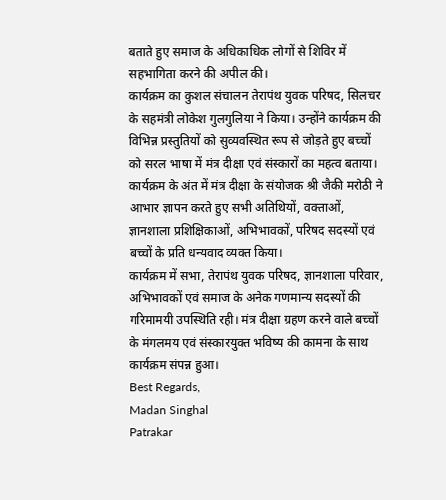बताते हुए समाज के अधिकाधिक लोगों से शिविर में सहभागिता करने की अपील की।
कार्यक्रम का कुशल संचालन तेरापंथ युवक परिषद, सिलचर के सहमंत्री लोकेश गुलगुलिया ने किया। उन्होंने कार्यक्रम की विभिन्न प्रस्तुतियों को सुव्यवस्थित रूप से जोड़ते हुए बच्चों को सरल भाषा में मंत्र दीक्षा एवं संस्कारों का महत्व बताया। कार्यक्रम के अंत में मंत्र दीक्षा के संयोजक श्री जैकी मरोठी ने आभार ज्ञापन करते हुए सभी अतिथियों, वक्ताओं, ज्ञानशाला प्रशिक्षिकाओं, अभिभावकों, परिषद सदस्यों एवं बच्चों के प्रति धन्यवाद व्यक्त किया।
कार्यक्रम में सभा, तेरापंथ युवक परिषद, ज्ञानशाला परिवार, अभिभावकों एवं समाज के अनेक गणमान्य सदस्यों की गरिमामयी उपस्थिति रही। मंत्र दीक्षा ग्रहण करने वाले बच्चों के मंगलमय एवं संस्कारयुक्त भविष्य की कामना के साथ कार्यक्रम संपन्न हुआ।
Best Regards,
Madan Singhal
Patrakar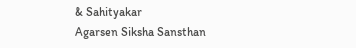& Sahityakar
Agarsen Siksha Sansthan